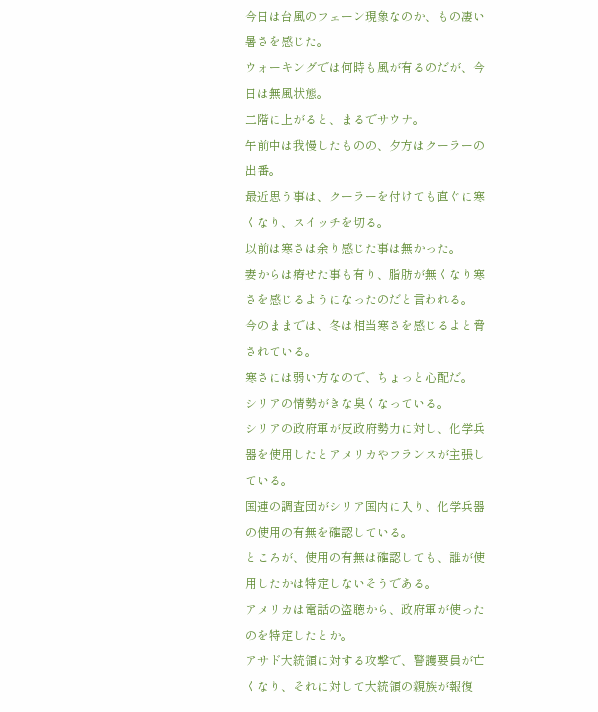今日は台風のフェーン現象なのか、もの凄い暑さを感じた。
ウォーキングでは何時も風が有るのだが、今日は無風状態。
二階に上がると、まるでサウナ。
午前中は我慢したものの、夕方はクーラーの出番。
最近思う事は、クーラーを付けても直ぐに寒くなり、スイッチを切る。
以前は寒さは余り感じた事は無かった。
妻からは瘠せた事も有り、脂肪が無くなり寒さを感じるようになったのだと言われる。
今のままでは、冬は相当寒さを感じるよと脅されている。
寒さには弱い方なので、ちょっと心配だ。
シリアの情勢がきな臭くなっている。
シリアの政府軍が反政府勢力に対し、化学兵器を使用したとアメリカやフランスが主張している。
国連の調査団がシリア国内に入り、化学兵器の使用の有無を確認している。
ところが、使用の有無は確認しても、誰が使用したかは特定しないそうである。
アメリカは電話の盗聴から、政府軍が使ったのを特定したとか。
アサド大統領に対する攻撃で、警護要員が亡くなり、それに対して大統領の親族が報復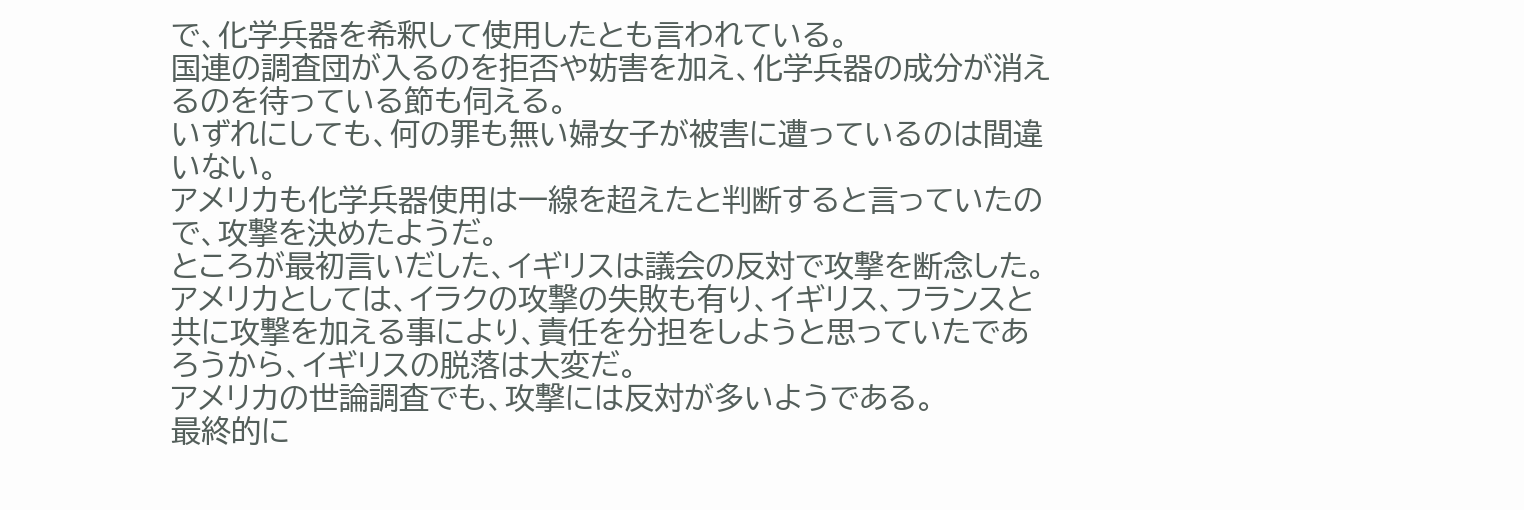で、化学兵器を希釈して使用したとも言われている。
国連の調査団が入るのを拒否や妨害を加え、化学兵器の成分が消えるのを待っている節も伺える。
いずれにしても、何の罪も無い婦女子が被害に遭っているのは間違いない。
アメリカも化学兵器使用は一線を超えたと判断すると言っていたので、攻撃を決めたようだ。
ところが最初言いだした、イギリスは議会の反対で攻撃を断念した。
アメリカとしては、イラクの攻撃の失敗も有り、イギリス、フランスと共に攻撃を加える事により、責任を分担をしようと思っていたであろうから、イギリスの脱落は大変だ。
アメリカの世論調査でも、攻撃には反対が多いようである。
最終的に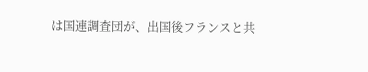は国連調査団が、出国後フランスと共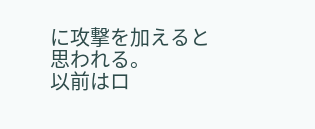に攻撃を加えると思われる。
以前はロ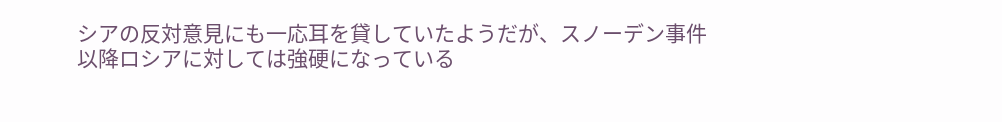シアの反対意見にも一応耳を貸していたようだが、スノーデン事件以降ロシアに対しては強硬になっている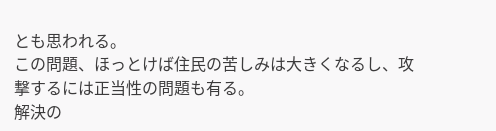とも思われる。
この問題、ほっとけば住民の苦しみは大きくなるし、攻撃するには正当性の問題も有る。
解決の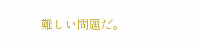難しい問題だ。